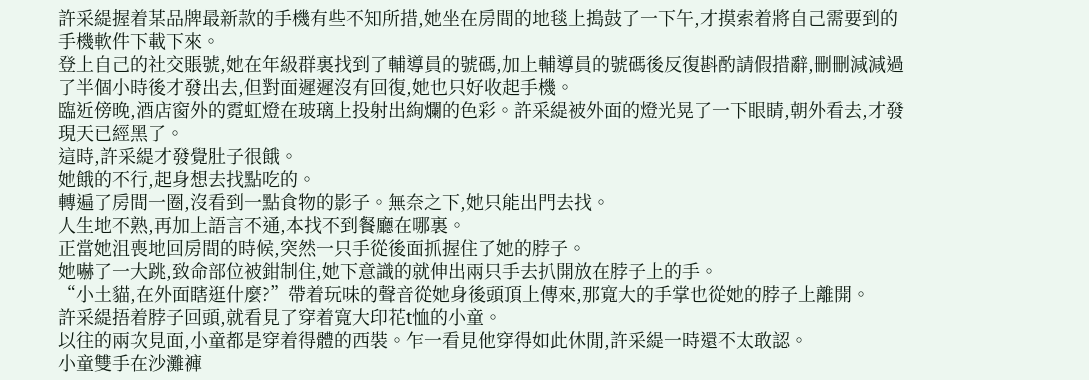許采緹握着某品牌最新款的手機有些不知所措,她坐在房間的地毯上搗鼓了一下午,才摸索着將自己需要到的手機軟件下載下來。
登上自己的社交賬號,她在年級群裏找到了輔導員的號碼,加上輔導員的號碼後反復斟酌請假措辭,刪刪減減過了半個小時後才發出去,但對面遲遲沒有回復,她也只好收起手機。
臨近傍晚,酒店窗外的霓虹燈在玻璃上投射出絢爛的色彩。許采緹被外面的燈光晃了一下眼睛,朝外看去,才發現天已經黑了。
這時,許采緹才發覺肚子很餓。
她餓的不行,起身想去找點吃的。
轉遍了房間一圈,沒看到一點食物的影子。無奈之下,她只能出門去找。
人生地不熟,再加上語言不通,本找不到餐廳在哪裏。
正當她沮喪地回房間的時候,突然一只手從後面抓握住了她的脖子。
她嚇了一大跳,致命部位被鉗制住,她下意識的就伸出兩只手去扒開放在脖子上的手。
“小土貓,在外面瞎逛什麼?”帶着玩味的聲音從她身後頭頂上傳來,那寬大的手掌也從她的脖子上離開。
許采緹捂着脖子回頭,就看見了穿着寬大印花t恤的小童。
以往的兩次見面,小童都是穿着得體的西裝。乍一看見他穿得如此休閒,許采緹一時還不太敢認。
小童雙手在沙灘褲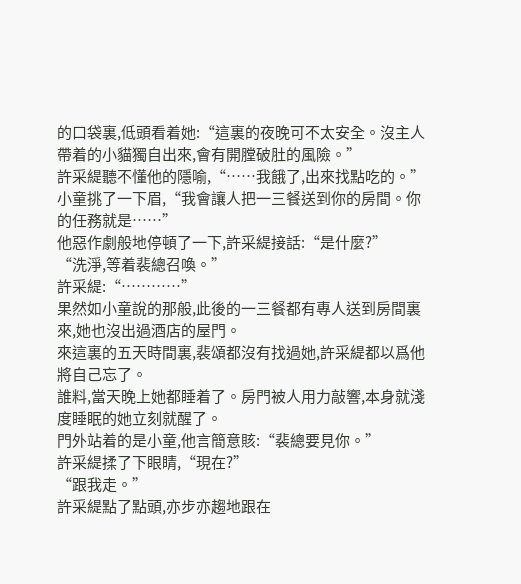的口袋裏,低頭看着她:“這裏的夜晚可不太安全。沒主人帶着的小貓獨自出來,會有開膛破肚的風險。”
許采緹聽不懂他的隱喻,“……我餓了,出來找點吃的。”
小童挑了一下眉,“我會讓人把一三餐送到你的房間。你的任務就是……”
他惡作劇般地停頓了一下,許采緹接話:“是什麼?”
“洗淨,等着裴總召喚。”
許采緹:“…………”
果然如小童說的那般,此後的一三餐都有專人送到房間裏來,她也沒出過酒店的屋門。
來這裏的五天時間裏,裴頌都沒有找過她,許采緹都以爲他將自己忘了。
誰料,當天晚上她都睡着了。房門被人用力敲響,本身就淺度睡眠的她立刻就醒了。
門外站着的是小童,他言簡意賅:“裴總要見你。”
許采緹揉了下眼睛,“現在?”
“跟我走。”
許采緹點了點頭,亦步亦趨地跟在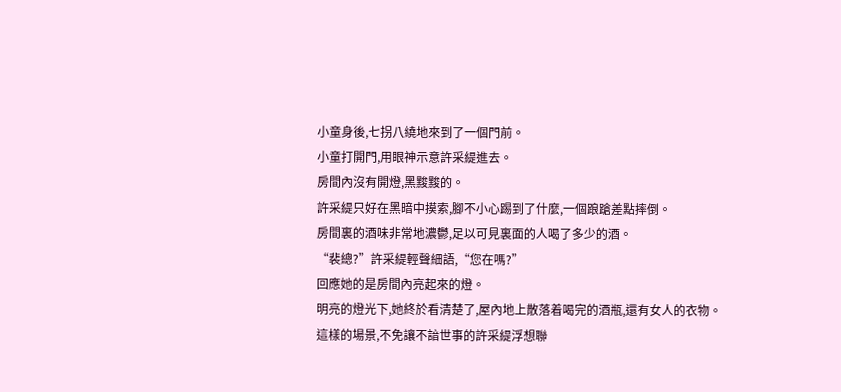小童身後,七拐八繞地來到了一個門前。
小童打開門,用眼神示意許采緹進去。
房間內沒有開燈,黑黢黢的。
許采緹只好在黑暗中摸索,腳不小心踢到了什麼,一個踉蹌差點摔倒。
房間裏的酒味非常地濃鬱,足以可見裏面的人喝了多少的酒。
“裴總?”許采緹輕聲細語,“您在嗎?”
回應她的是房間內亮起來的燈。
明亮的燈光下,她終於看清楚了,屋內地上散落着喝完的酒瓶,還有女人的衣物。
這樣的場景,不免讓不諳世事的許采緹浮想聯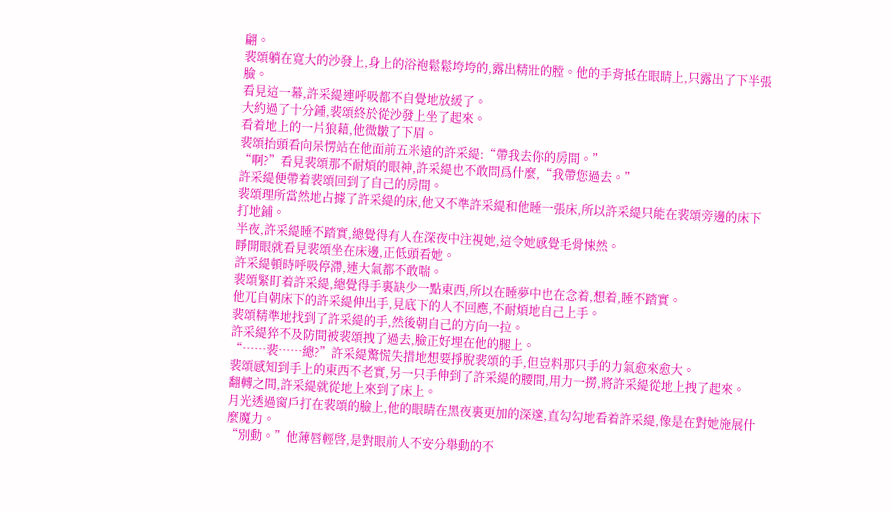翩。
裴頌躺在寬大的沙發上,身上的浴袍鬆鬆垮垮的,露出精壯的膛。他的手背抵在眼睛上,只露出了下半張臉。
看見這一幕,許采緹連呼吸都不自覺地放緩了。
大約過了十分鍾,裴頌終於從沙發上坐了起來。
看着地上的一片狼藉,他微皺了下眉。
裴頌抬頭看向呆愣站在他面前五米遠的許采緹:“帶我去你的房間。”
“啊?”看見裴頌那不耐煩的眼神,許采緹也不敢問爲什麼,“我帶您過去。”
許采緹便帶着裴頌回到了自己的房間。
裴頌理所當然地占據了許采緹的床,他又不準許采緹和他睡一張床,所以許采緹只能在裴頌旁邊的床下打地鋪。
半夜,許采緹睡不踏實,總覺得有人在深夜中注視她,這令她感覺毛骨悚然。
睜開眼就看見裴頌坐在床邊,正低頭看她。
許采緹頓時呼吸停滯,連大氣都不敢喘。
裴頌緊盯着許采緹,總覺得手裏缺少一點東西,所以在睡夢中也在念着,想着,睡不踏實。
他兀自朝床下的許采緹伸出手,見底下的人不回應,不耐煩地自己上手。
裴頌精準地找到了許采緹的手,然後朝自己的方向一拉。
許采緹猝不及防間被裴頌拽了過去,臉正好埋在他的腿上。
“……裴……總?”許采緹驚慌失措地想要掙脫裴頌的手,但豈料那只手的力氣愈來愈大。
裴頌感知到手上的東西不老實,另一只手伸到了許采緹的腰間,用力一撈,將許采緹從地上拽了起來。
翻轉之間,許采緹就從地上來到了床上。
月光透過窗戶打在裴頌的臉上,他的眼睛在黑夜裏更加的深邃,直勾勾地看着許采緹,像是在對她施展什麼魔力。
“別動。”他薄唇輕啓,是對眼前人不安分舉動的不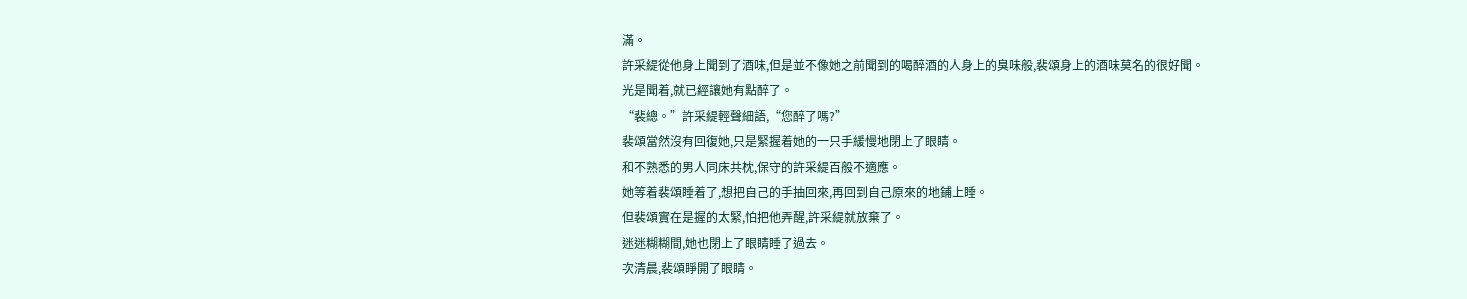滿。
許采緹從他身上聞到了酒味,但是並不像她之前聞到的喝醉酒的人身上的臭味般,裴頌身上的酒味莫名的很好聞。
光是聞着,就已經讓她有點醉了。
“裴總。”許采緹輕聲細語,“您醉了嗎?”
裴頌當然沒有回復她,只是緊握着她的一只手緩慢地閉上了眼睛。
和不熟悉的男人同床共枕,保守的許采緹百般不適應。
她等着裴頌睡着了,想把自己的手抽回來,再回到自己原來的地鋪上睡。
但裴頌實在是握的太緊,怕把他弄醒,許采緹就放棄了。
迷迷糊糊間,她也閉上了眼睛睡了過去。
次清晨,裴頌睜開了眼睛。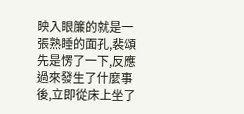映入眼簾的就是一張熟睡的面孔,裴頌先是愣了一下,反應過來發生了什麼事後,立即從床上坐了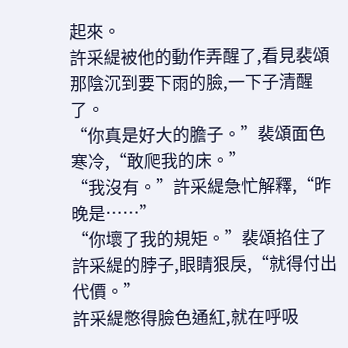起來。
許采緹被他的動作弄醒了,看見裴頌那陰沉到要下雨的臉,一下子清醒了。
“你真是好大的膽子。”裴頌面色寒冷,“敢爬我的床。”
“我沒有。”許采緹急忙解釋,“昨晚是……”
“你壞了我的規矩。”裴頌掐住了許采緹的脖子,眼睛狠戾,“就得付出代價。”
許采緹憋得臉色通紅,就在呼吸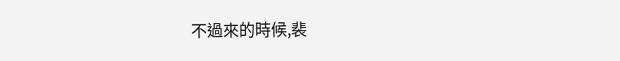不過來的時候,裴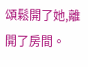頌鬆開了她,離開了房間。